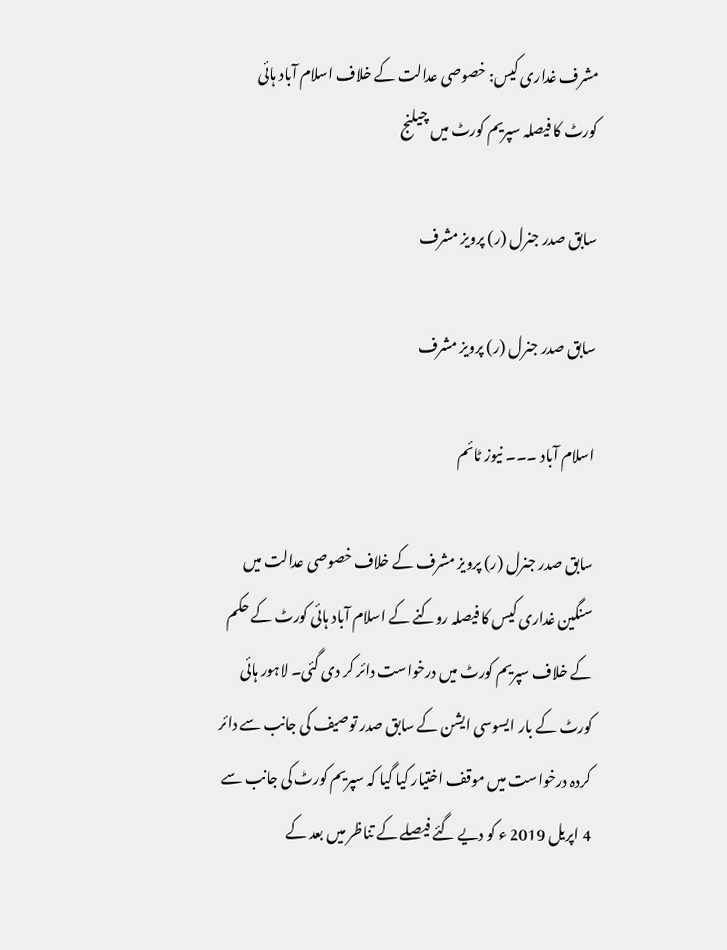مشرف غداری کیس: خصوصی عدالت کے خلاف اسلام آباد ہائی کورٹ کا فیصلہ سپریم کورٹ میں چیلنج

سابق صدر جنرل (ر) پرویز مشرف

سابق صدر جنرل (ر) پرویز مشرف

اسلام آباد ۔۔۔ نیوز ٹائم

سابق صدر جنرل (ر) پرویز مشرف کے خلاف خصوصی عدالت میں سنگین غداری کیس کا فیصلہ روکنے کے اسلام آباد ہائی کورٹ کے حکم کے خلاف سپریم کورٹ میں درخواست دائر کر دی گئی۔ لاہور ہائی کورٹ کے بار ایسوسی ایشن کے سابق صدر توصیف کی جانب سے دائر کردہ درخواست میں موقف اختیار کیا گیا کہ سپریم کورٹ کی جانب سے 4 اپریل 2019 ء کو دیے گئے فیصلے کے تناظر میں بعد کے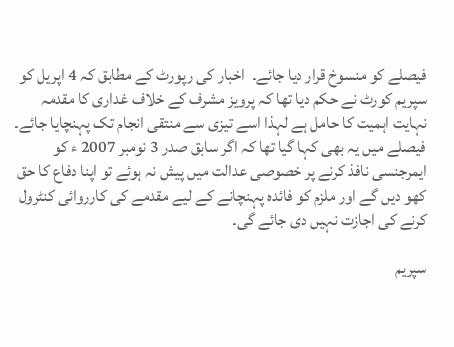فیصلے کو منسوخ قرار دیا جائے۔  اخبار کی رپورٹ کے مطابق کہ 4 اپریل کو سپریم کورٹ نے حکم دیا تھا کہ پرویز مشرف کے خلاف غداری کا مقدمہ نہایت اہمیت کا حامل ہے لہذا اسے تیزی سے منتقی انجام تک پہنچایا جائے۔ فیصلے میں یہ بھی کہا گیا تھا کہ اگر سابق صدر 3 نومبر 2007 ء کو ایمرجنسی نافذ کرنے پر خصوصی عدالت میں پیش نہ ہوئے تو اپنا دفاع کا حق کھو دیں گے اور ملزم کو فائدہ پہنچانے کے لیے مقدمے کی کارروائی کنٹرول کرنے کی اجازت نہیں دی جائے گی۔

سپریم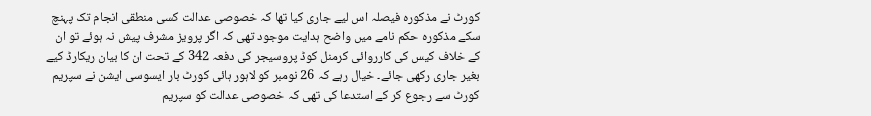کورٹ نے مذکورہ فیصلہ اس لیے جاری کیا تھا کہ خصوصی عدالت کسی منطقی انجام تک پہنچ سکے مذکورہ حکم نامے میں واضح ہدایت موجود تھی کہ اگر پرویز مشرف پیش نہ ہوئے تو ان کے خلاف کیس کی کارروائی کرمنل کوڈ پروسیجر کی دفعہ 342 کے تحت ان کا بیان ریکارڈ کیے بغیر جاری رکھی جائے۔ خیال رہے کہ 26 نومبر کو لاہور ہائی کورٹ بار ایسوسی ایشن نے سپریم کورٹ سے رجوع کر کے استدعا کی تھی کہ خصوصی عدالت کو سپریم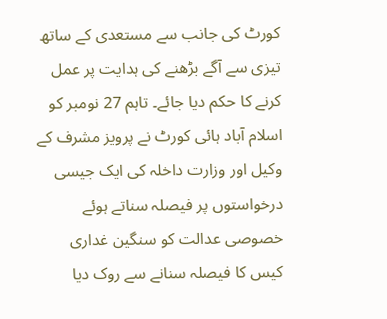کورٹ کی جانب سے مستعدی کے ساتھ تیزی سے آگے بڑھنے کی ہدایت پر عمل کرنے کا حکم دیا جائے۔ تاہم 27 نومبر کو اسلام آباد ہائی کورٹ نے پرویز مشرف کے وکیل اور وزارت داخلہ کی ایک جیسی درخواستوں پر فیصلہ سناتے ہوئے خصوصی عدالت کو سنگین غداری کیس کا فیصلہ سنانے سے روک دیا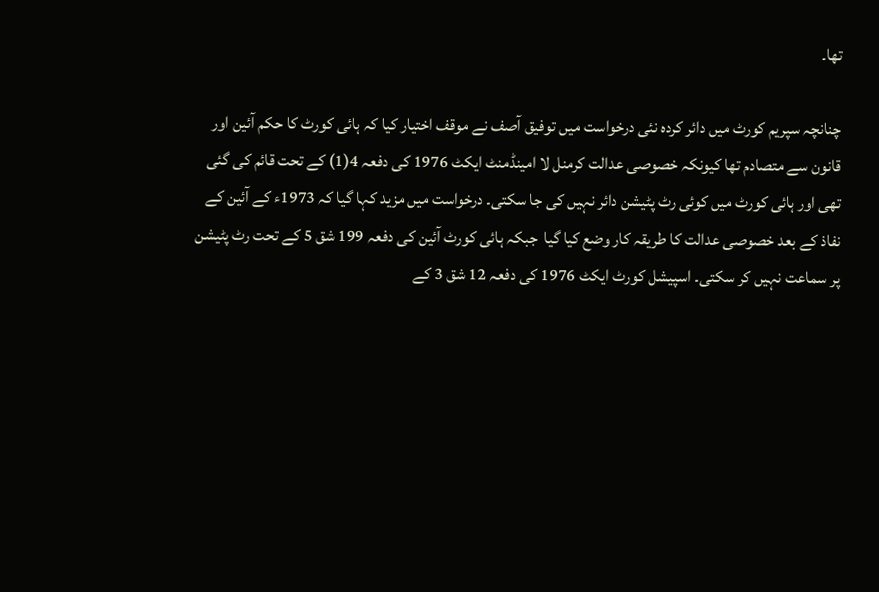تھا۔

چنانچہ سپریم کورٹ میں دائر کردہ نئی درخواست میں توفیق آصف نے موقف اختیار کیا کہ ہائی کورٹ کا حکم آئین اور قانون سے متصادم تھا کیونکہ خصوصی عدالت کرمنل لا امینڈمنٹ ایکٹ 1976 کی دفعہ 4(1) کے تحت قائم کی گئی تھی اور ہائی کورٹ میں کوئی رٹ پٹیشن دائر نہیں کی جا سکتی۔ درخواست میں مزید کہا گیا کہ 1973ء کے آئین کے نفاذ کے بعد خصوصی عدالت کا طریقہ کار وضع کیا گیا  جبکہ ہائی کورٹ آئین کی دفعہ 199 شق 5 کے تحت رٹ پٹیشن پر سماعت نہیں کر سکتی۔ اسپیشل کورٹ ایکٹ 1976 کی دفعہ 12 شق 3 کے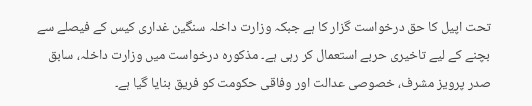تحت اپیل کا حق درخواست گزار کا ہے جبکہ وزارت داخلہ سنگین غداری کیس کے فیصلے سے بچنے کے لیے تاخیری حربے استعمال کر رہی ہے۔ مذکورہ درخواست میں وزارت داخلہ، سابق صدر پرویز مشرف، خصوصی عدالت اور وفاقی حکومت کو فریق بنایا گیا ہے۔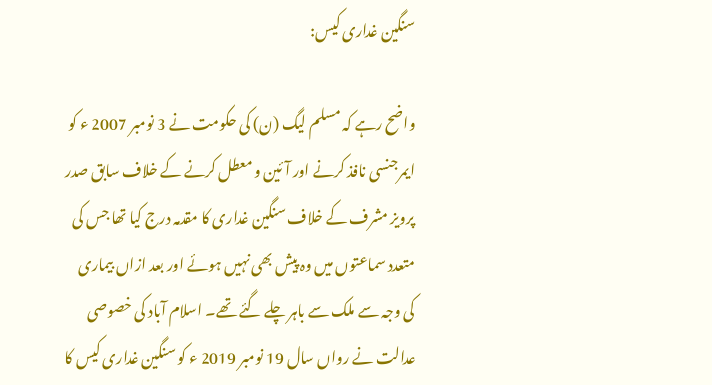سنگین غداری کیس:

واضح رہے کہ مسلم لیگ (ن) کی حکومت نے 3 نومبر 2007 ء کو ایمرجنسی نافذ کرنے اور آئین و معطل کرنے کے خلاف سابق صدر پرویز مشرف کے خلاف سنگین غداری کا مقدمہ درج کیا تھا جس کی متعدد سماعتوں میں وہ پیش بھی نہیں ہوئے اور بعد ازاں بیماری کی وجہ سے ملک سے باہر چلے گئے تھے۔ اسلام آباد کی خصوصی عدالت نے رواں سال 19 نومبر 2019 ء کو سنگین غداری کیس کا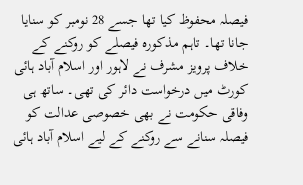فیصلہ محفوظ کیا تھا جسے 28 نومبر کو سنایا جانا تھا۔ تاہم مذکورہ فیصلے کو روکنے کے خلاف پرویز مشرف نے لاہور اور اسلام آباد ہائی کورٹ میں درخواست دائر کی تھی۔ ساتھ ہی وفاقی حکومت نے بھی خصوصی عدالت کو فیصلہ سنانے سے روکنے کے لیے اسلام آباد ہائی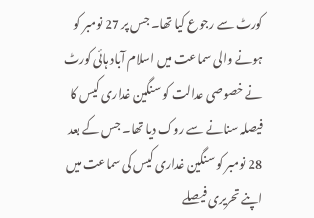کورٹ سے رجوع کیا تھا۔ جس پر 27 نومبر کو ہونے والی سماعت میں اسلام آباد ہائی کورٹ نے خصوصی عدالت کو سنگین غداری کیس کا فیصلہ سنانے سے روک دیا تھا۔ جس کے بعد 28 نومبر کو سنگین غداری کیس کی سماعت میں اپنے تحریری فیصلے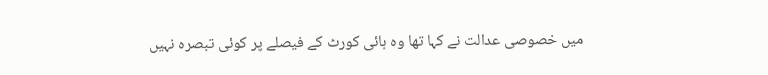میں خصوصی عدالت نے کہا تھا وہ ہائی کورٹ کے فیصلے پر کوئی تبصرہ نہیں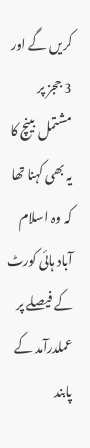کریں گے اور 3 ججز پر مشتمل بینچ کا یہ بھی کہنا تھا کہ وہ اسلام آباد ہائی کورٹ کے فیصلے پر عملدرآمد کے پابند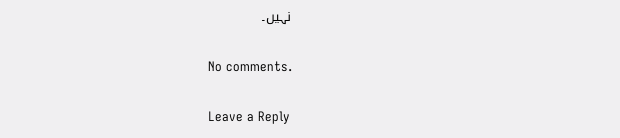نہیں۔

No comments.

Leave a Reply